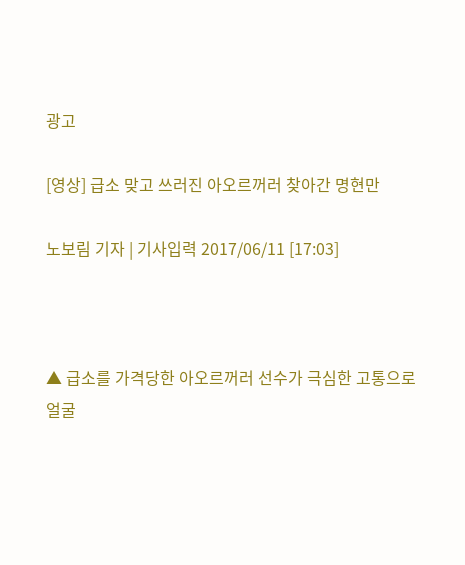광고

[영상] 급소 맞고 쓰러진 아오르꺼러 찾아간 명현만

노보림 기자 | 기사입력 2017/06/11 [17:03]



▲ 급소를 가격당한 아오르꺼러 선수가 극심한 고통으로 얼굴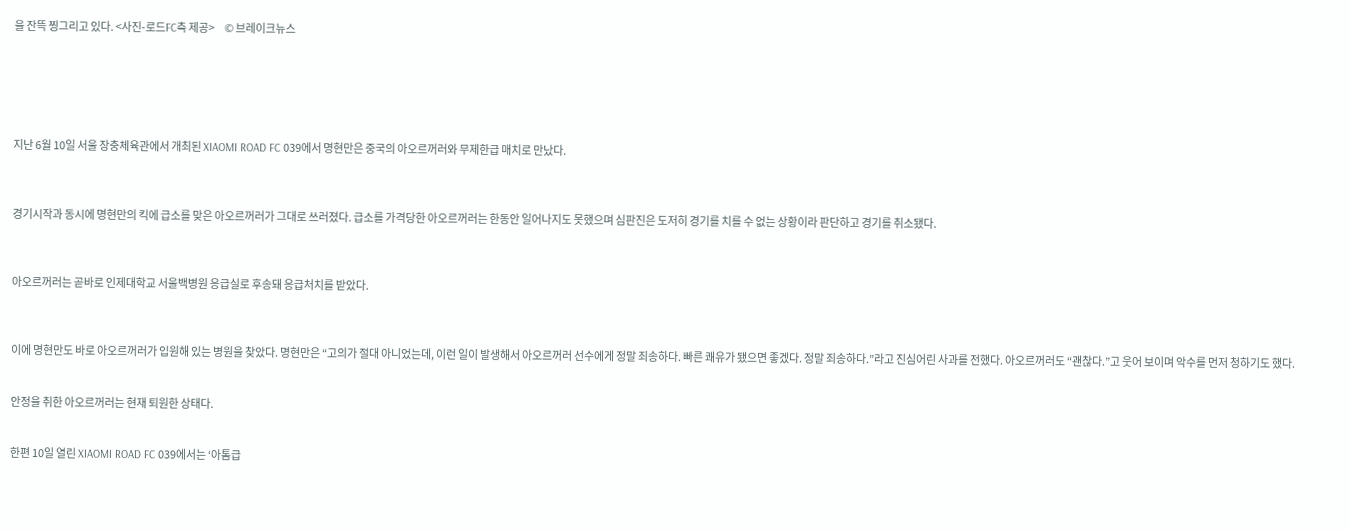을 잔뜩 찡그리고 있다. <사진-로드FC측 제공>     © 브레이크뉴스






지난 6월 10일 서울 장충체육관에서 개최된 XIAOMI ROAD FC 039에서 명현만은 중국의 아오르꺼러와 무제한급 매치로 만났다.



경기시작과 동시에 명현만의 킥에 급소를 맞은 아오르꺼러가 그대로 쓰러졌다. 급소를 가격당한 아오르꺼러는 한동안 일어나지도 못했으며 심판진은 도저히 경기를 치를 수 없는 상황이라 판단하고 경기를 취소됐다.



아오르꺼러는 곧바로 인제대학교 서울백병원 응급실로 후송돼 응급처치를 받았다.



이에 명현만도 바로 아오르꺼러가 입원해 있는 병원을 찾았다. 명현만은 “고의가 절대 아니었는데, 이런 일이 발생해서 아오르꺼러 선수에게 정말 죄송하다. 빠른 쾌유가 됐으면 좋겠다. 정말 죄송하다.”라고 진심어린 사과를 전했다. 아오르꺼러도 “괜찮다.”고 웃어 보이며 악수를 먼저 청하기도 했다.


안정을 취한 아오르꺼러는 현재 퇴원한 상태다.


한편 10일 열린 XIAOMI ROAD FC 039에서는 ‘아톰급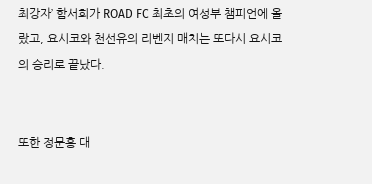최강자’ 함서희가 ROAD FC 최초의 여성부 챔피언에 올랐고, 요시코와 천선유의 리벤지 매치는 또다시 요시코의 승리로 끝났다.


또한 정문홍 대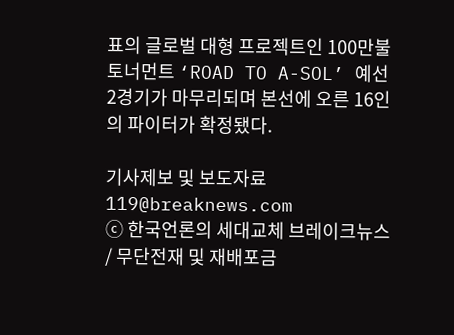표의 글로벌 대형 프로젝트인 100만불 토너먼트 ‘ROAD TO A-SOL’ 예선 2경기가 마무리되며 본선에 오른 16인의 파이터가 확정됐다.

기사제보 및 보도자료 119@breaknews.com
ⓒ 한국언론의 세대교체 브레이크뉴스 / 무단전재 및 재배포금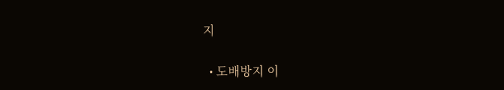지

  • 도배방지 이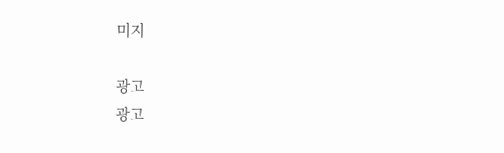미지

광고
광고